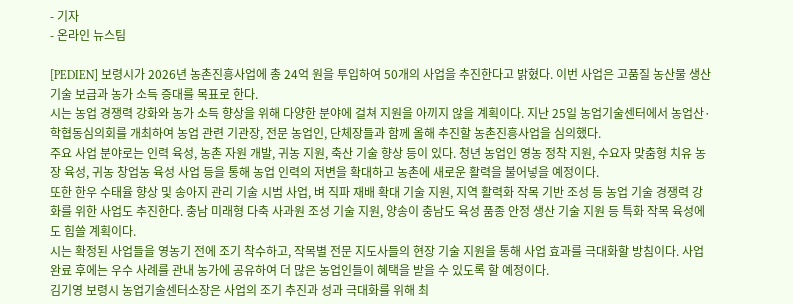- 기자
- 온라인 뉴스팀

[PEDIEN] 보령시가 2026년 농촌진흥사업에 총 24억 원을 투입하여 50개의 사업을 추진한다고 밝혔다. 이번 사업은 고품질 농산물 생산 기술 보급과 농가 소득 증대를 목표로 한다.
시는 농업 경쟁력 강화와 농가 소득 향상을 위해 다양한 분야에 걸쳐 지원을 아끼지 않을 계획이다. 지난 25일 농업기술센터에서 농업산·학협동심의회를 개최하여 농업 관련 기관장, 전문 농업인, 단체장들과 함께 올해 추진할 농촌진흥사업을 심의했다.
주요 사업 분야로는 인력 육성, 농촌 자원 개발, 귀농 지원, 축산 기술 향상 등이 있다. 청년 농업인 영농 정착 지원, 수요자 맞춤형 치유 농장 육성, 귀농 창업농 육성 사업 등을 통해 농업 인력의 저변을 확대하고 농촌에 새로운 활력을 불어넣을 예정이다.
또한 한우 수태율 향상 및 송아지 관리 기술 시범 사업, 벼 직파 재배 확대 기술 지원, 지역 활력화 작목 기반 조성 등 농업 기술 경쟁력 강화를 위한 사업도 추진한다. 충남 미래형 다축 사과원 조성 기술 지원, 양송이 충남도 육성 품종 안정 생산 기술 지원 등 특화 작목 육성에도 힘쓸 계획이다.
시는 확정된 사업들을 영농기 전에 조기 착수하고, 작목별 전문 지도사들의 현장 기술 지원을 통해 사업 효과를 극대화할 방침이다. 사업 완료 후에는 우수 사례를 관내 농가에 공유하여 더 많은 농업인들이 혜택을 받을 수 있도록 할 예정이다.
김기영 보령시 농업기술센터소장은 사업의 조기 추진과 성과 극대화를 위해 최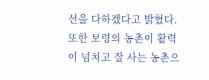선을 다하겠다고 밝혔다. 또한 보령의 농촌이 활력이 넘치고 잘 사는 농촌으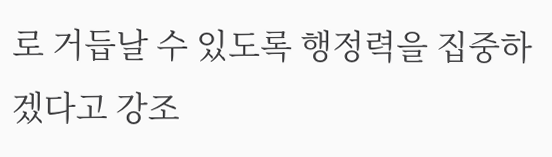로 거듭날 수 있도록 행정력을 집중하겠다고 강조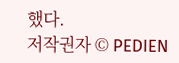했다.
저작권자 © PEDIEN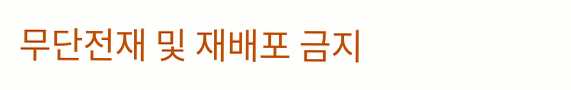무단전재 및 재배포 금지